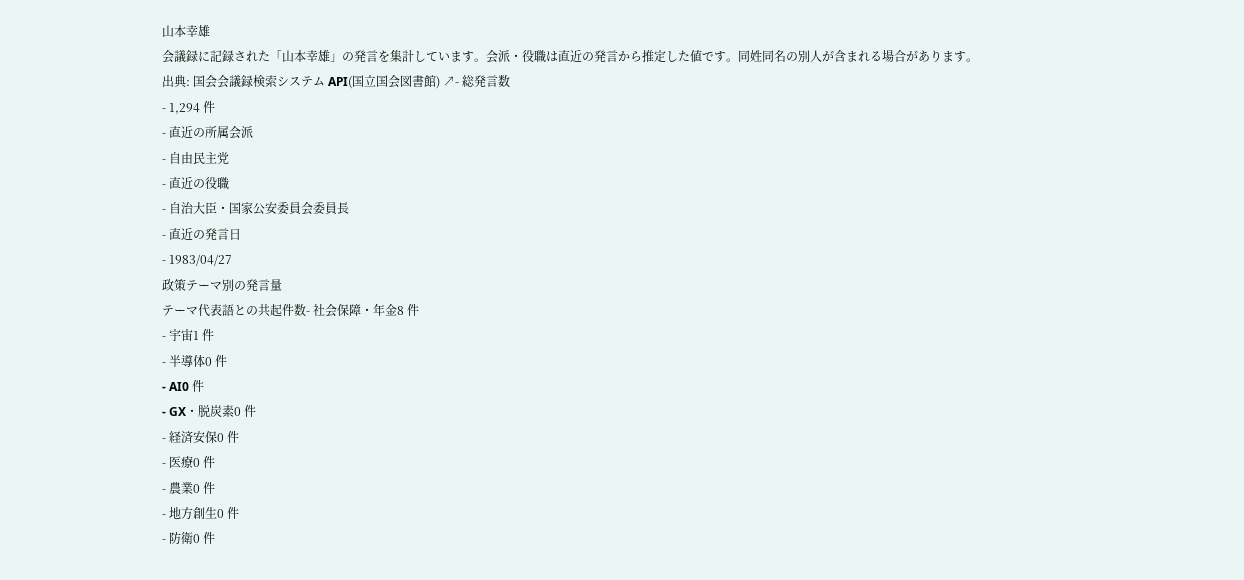山本幸雄
会議録に記録された「山本幸雄」の発言を集計しています。会派・役職は直近の発言から推定した値です。同姓同名の別人が含まれる場合があります。
出典: 国会会議録検索システム API(国立国会図書館) ↗- 総発言数
- 1,294 件
- 直近の所属会派
- 自由民主党
- 直近の役職
- 自治大臣・国家公安委員会委員長
- 直近の発言日
- 1983/04/27
政策テーマ別の発言量
テーマ代表語との共起件数- 社会保障・年金8 件
- 宇宙1 件
- 半導体0 件
- AI0 件
- GX・脱炭素0 件
- 経済安保0 件
- 医療0 件
- 農業0 件
- 地方創生0 件
- 防衛0 件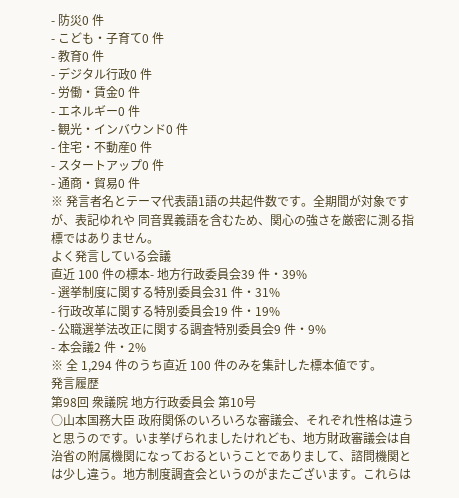- 防災0 件
- こども・子育て0 件
- 教育0 件
- デジタル行政0 件
- 労働・賃金0 件
- エネルギー0 件
- 観光・インバウンド0 件
- 住宅・不動産0 件
- スタートアップ0 件
- 通商・貿易0 件
※ 発言者名とテーマ代表語1語の共起件数です。全期間が対象ですが、表記ゆれや 同音異義語を含むため、関心の強さを厳密に測る指標ではありません。
よく発言している会議
直近 100 件の標本- 地方行政委員会39 件・39%
- 選挙制度に関する特別委員会31 件・31%
- 行政改革に関する特別委員会19 件・19%
- 公職選挙法改正に関する調査特別委員会9 件・9%
- 本会議2 件・2%
※ 全 1,294 件のうち直近 100 件のみを集計した標本値です。
発言履歴
第98回 衆議院 地方行政委員会 第10号
○山本国務大臣 政府関係のいろいろな審議会、それぞれ性格は違うと思うのです。いま挙げられましたけれども、地方財政審議会は自治省の附属機関になっておるということでありまして、諮問機関とは少し違う。地方制度調査会というのがまたございます。これらは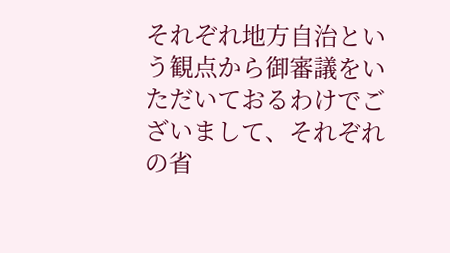それぞれ地方自治という観点から御審議をいただいておるわけでございまして、それぞれの省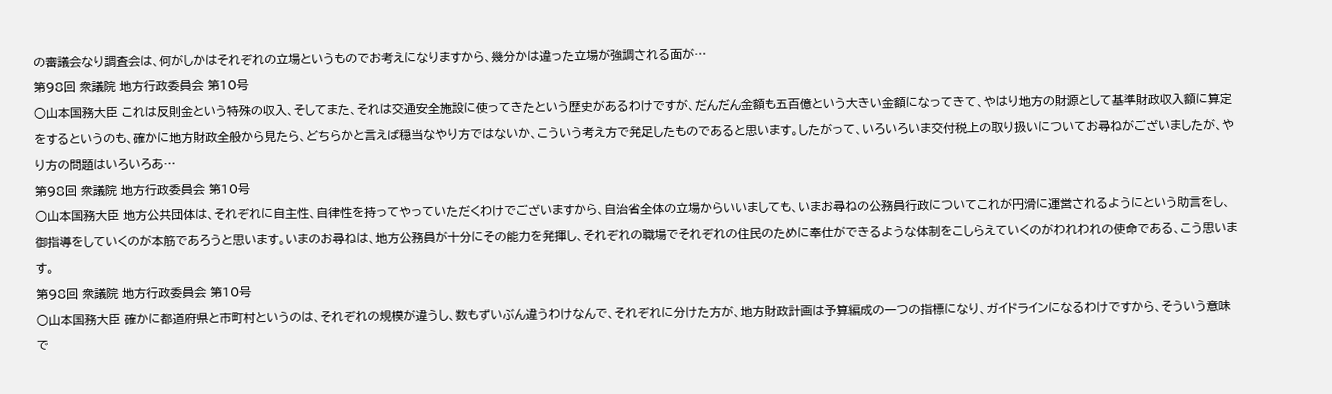の審議会なり調査会は、何がしかはそれぞれの立場というものでお考えになりますから、幾分かは違った立場が強調される面が…
第98回 衆議院 地方行政委員会 第10号
○山本国務大臣 これは反則金という特殊の収入、そしてまた、それは交通安全施設に使ってきたという歴史があるわけですが、だんだん金額も五百億という大きい金額になってきて、やはり地方の財源として基準財政収入額に算定をするというのも、確かに地方財政全般から見たら、どちらかと言えば穏当なやり方ではないか、こういう考え方で発足したものであると思います。したがって、いろいろいま交付税上の取り扱いについてお尋ねがございましたが、やり方の問題はいろいろあ…
第98回 衆議院 地方行政委員会 第10号
○山本国務大臣 地方公共団体は、それぞれに自主性、自律性を持ってやっていただくわけでございますから、自治省全体の立場からいいましても、いまお尋ねの公務員行政についてこれが円滑に運営されるようにという助言をし、御指導をしていくのが本筋であろうと思います。いまのお尋ねは、地方公務員が十分にその能力を発揮し、それぞれの職場でそれぞれの住民のために奉仕ができるような体制をこしらえていくのがわれわれの使命である、こう思います。
第98回 衆議院 地方行政委員会 第10号
○山本国務大臣 確かに都道府県と市町村というのは、それぞれの規模が違うし、数もずいぶん違うわけなんで、それぞれに分けた方が、地方財政計画は予算編成の一つの指標になり、ガイドラインになるわけですから、そういう意味で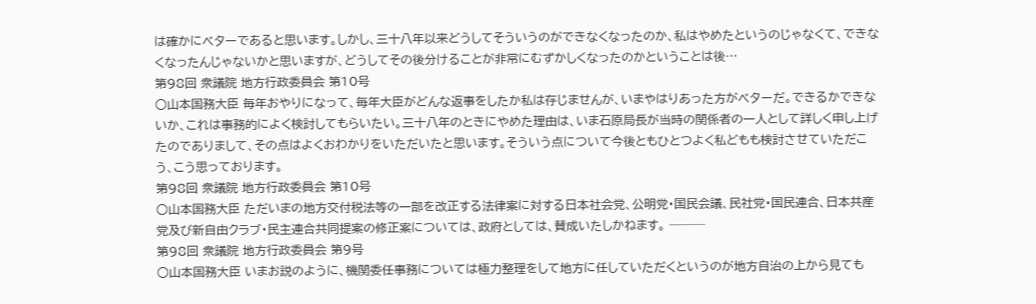は確かにベターであると思います。しかし、三十八年以来どうしてそういうのができなくなったのか、私はやめたというのじゃなくて、できなくなったんじゃないかと思いますが、どうしてその後分けることが非常にむずかしくなったのかということは後…
第98回 衆議院 地方行政委員会 第10号
○山本国務大臣 毎年おやりになって、毎年大臣がどんな返事をしたか私は存じませんが、いまやはりあった方がベターだ。できるかできないか、これは事務的によく検討してもらいたい。三十八年のときにやめた理由は、いま石原局長が当時の関係者の一人として詳しく申し上げたのでありまして、その点はよくおわかりをいただいたと思います。そういう点について今後ともひとつよく私どもも検討させていただこう、こう思っております。
第98回 衆議院 地方行政委員会 第10号
○山本国務大臣 ただいまの地方交付税法等の一部を改正する法律案に対する日本社会党、公明党・国民会議、民社党・国民連合、日本共産党及び新自由クラブ・民主連合共同提案の修正案については、政府としては、賛成いたしかねます。 ───
第98回 衆議院 地方行政委員会 第9号
○山本国務大臣 いまお説のように、機関委任事務については極力整理をして地方に任していただくというのが地方自治の上から見ても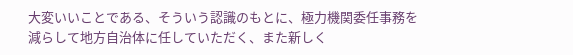大変いいことである、そういう認識のもとに、極力機関委任事務を減らして地方自治体に任していただく、また新しく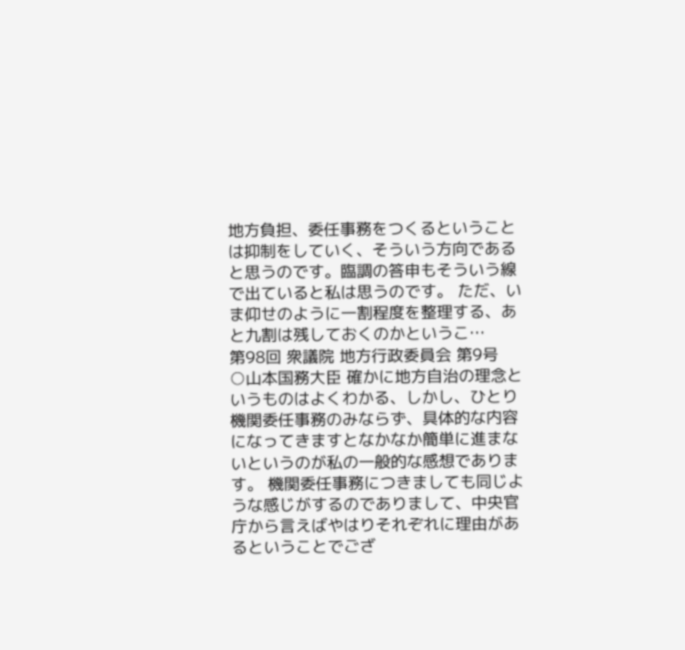地方負担、委任事務をつくるということは抑制をしていく、そういう方向であると思うのです。臨調の答申もそういう線で出ていると私は思うのです。 ただ、いま仰せのように一割程度を整理する、あと九割は残しておくのかというこ…
第98回 衆議院 地方行政委員会 第9号
○山本国務大臣 確かに地方自治の理念というものはよくわかる、しかし、ひとり機関委任事務のみならず、具体的な内容になってきますとなかなか簡単に進まないというのが私の一般的な感想であります。 機関委任事務につきましても同じような感じがするのでありまして、中央官庁から言えばやはりそれぞれに理由があるということでござ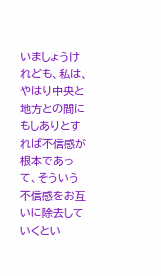いましょうけれども、私は、やはり中央と地方との間にもしありとすれば不信感が根本であって、そういう不信感をお互いに除去していくとい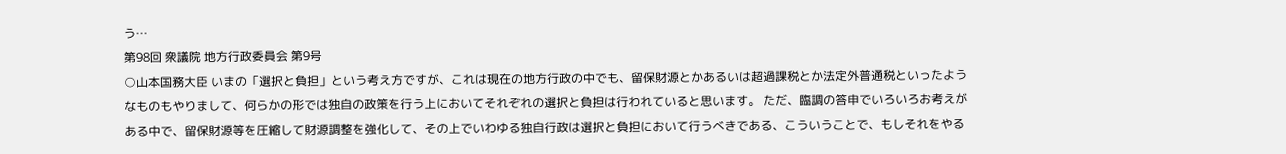う…
第98回 衆議院 地方行政委員会 第9号
○山本国務大臣 いまの「選択と負担」という考え方ですが、これは現在の地方行政の中でも、留保財源とかあるいは超過課税とか法定外普通税といったようなものもやりまして、何らかの形では独自の政策を行う上においてそれぞれの選択と負担は行われていると思います。 ただ、臨調の答申でいろいろお考えがある中で、留保財源等を圧縮して財源調整を強化して、その上でいわゆる独自行政は選択と負担において行うべきである、こういうことで、もしそれをやる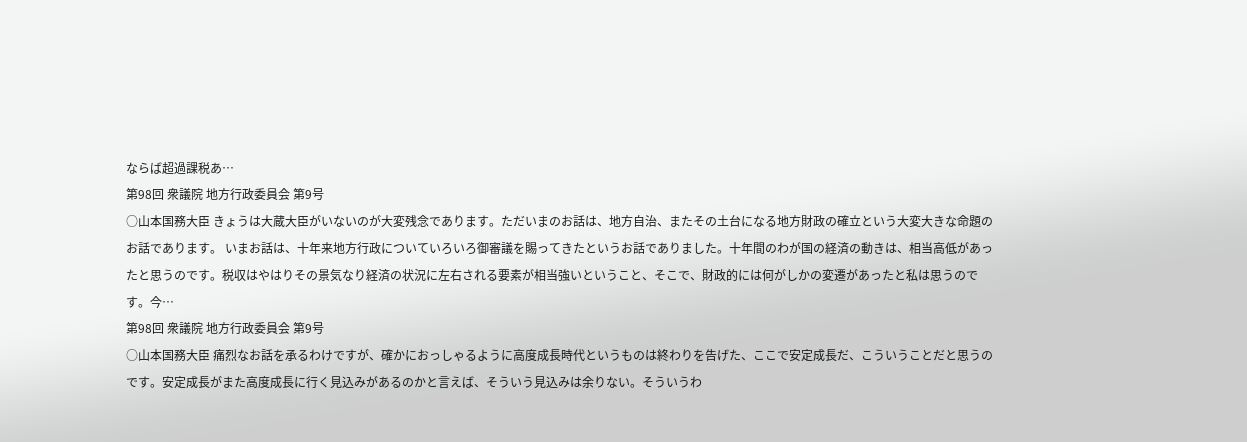ならば超過課税あ…
第98回 衆議院 地方行政委員会 第9号
○山本国務大臣 きょうは大蔵大臣がいないのが大変残念であります。ただいまのお話は、地方自治、またその土台になる地方財政の確立という大変大きな命題のお話であります。 いまお話は、十年来地方行政についていろいろ御審議を賜ってきたというお話でありました。十年間のわが国の経済の動きは、相当高低があったと思うのです。税収はやはりその景気なり経済の状況に左右される要素が相当強いということ、そこで、財政的には何がしかの変遷があったと私は思うのです。今…
第98回 衆議院 地方行政委員会 第9号
○山本国務大臣 痛烈なお話を承るわけですが、確かにおっしゃるように高度成長時代というものは終わりを告げた、ここで安定成長だ、こういうことだと思うのです。安定成長がまた高度成長に行く見込みがあるのかと言えば、そういう見込みは余りない。そういうわ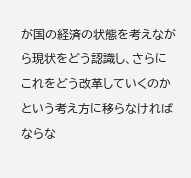が国の経済の状態を考えながら現状をどう認識し、さらにこれをどう改革していくのかという考え方に移らなければならな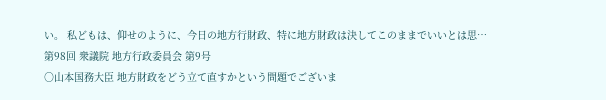い。 私どもは、仰せのように、今日の地方行財政、特に地方財政は決してこのままでいいとは思…
第98回 衆議院 地方行政委員会 第9号
○山本国務大臣 地方財政をどう立て直すかという問題でございま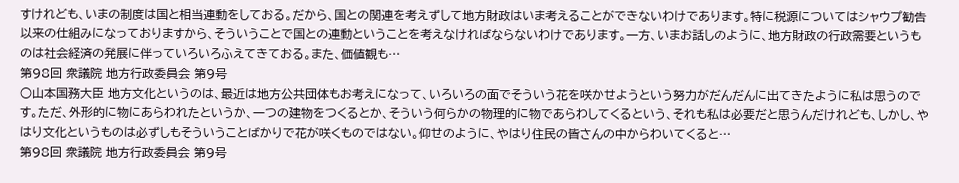すけれども、いまの制度は国と相当連動をしておる。だから、国との関連を考えずして地方財政はいま考えることができないわけであります。特に税源についてはシャウプ勧告以来の仕組みになっておりますから、そういうことで国との連動ということを考えなければならないわけであります。一方、いまお話しのように、地方財政の行政需要というものは社会経済の発展に伴っていろいろふえてきておる。また、価値観も…
第98回 衆議院 地方行政委員会 第9号
○山本国務大臣 地方文化というのは、最近は地方公共団体もお考えになって、いろいろの面でそういう花を咲かせようという努力がだんだんに出てきたように私は思うのです。ただ、外形的に物にあらわれたというか、一つの建物をつくるとか、そういう何らかの物理的に物であらわしてくるという、それも私は必要だと思うんだけれども、しかし、やはり文化というものは必ずしもそういうことばかりで花が咲くものではない。仰せのように、やはり住民の皆さんの中からわいてくると…
第98回 衆議院 地方行政委員会 第9号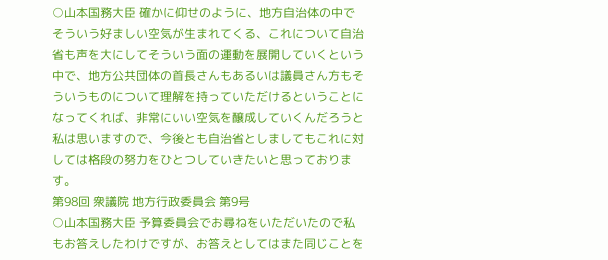○山本国務大臣 確かに仰せのように、地方自治体の中でそういう好ましい空気が生まれてくる、これについて自治省も声を大にしてそういう面の運動を展開していくという中で、地方公共団体の首長さんもあるいは議員さん方もそういうものについて理解を持っていただけるということになってくれば、非常にいい空気を醸成していくんだろうと私は思いますので、今後とも自治省としましてもこれに対しては格段の努力をひとつしていきたいと思っております。
第98回 衆議院 地方行政委員会 第9号
○山本国務大臣 予算委員会でお尋ねをいただいたので私もお答えしたわけですが、お答えとしてはまた同じことを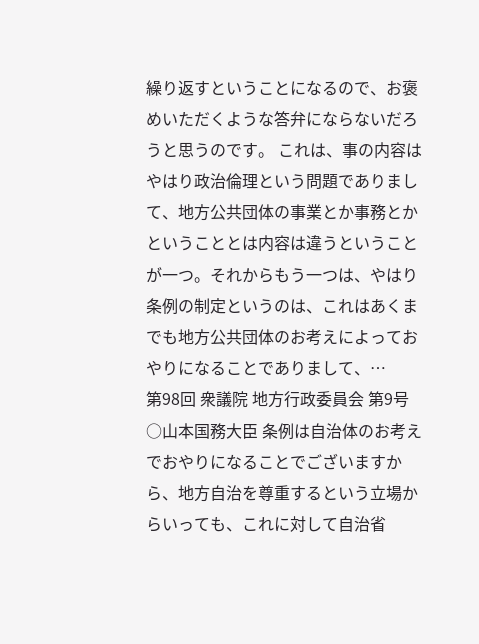繰り返すということになるので、お褒めいただくような答弁にならないだろうと思うのです。 これは、事の内容はやはり政治倫理という問題でありまして、地方公共団体の事業とか事務とかということとは内容は違うということが一つ。それからもう一つは、やはり条例の制定というのは、これはあくまでも地方公共団体のお考えによっておやりになることでありまして、…
第98回 衆議院 地方行政委員会 第9号
○山本国務大臣 条例は自治体のお考えでおやりになることでございますから、地方自治を尊重するという立場からいっても、これに対して自治省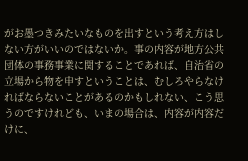がお墨つきみたいなものを出すという考え方はしない方がいいのではないか。事の内容が地方公共団体の事務事業に関することであれば、自治省の立場から物を申すということは、むしろやらなければならないことがあるのかもしれない、こう思うのですけれども、いまの場合は、内容が内容だけに、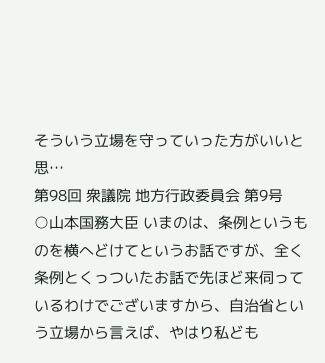そういう立場を守っていった方がいいと思…
第98回 衆議院 地方行政委員会 第9号
○山本国務大臣 いまのは、条例というものを横へどけてというお話ですが、全く条例とくっついたお話で先ほど来伺っているわけでございますから、自治省という立場から言えば、やはり私ども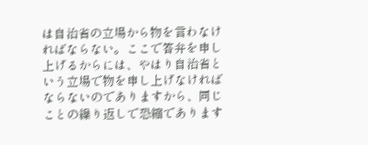は自治省の立場から物を言わなければならない。ここで答弁を申し上げるからには、やはり自治省という立場で物を申し上げなければならないのでありますから、同じことの繰り返しで恐縮であります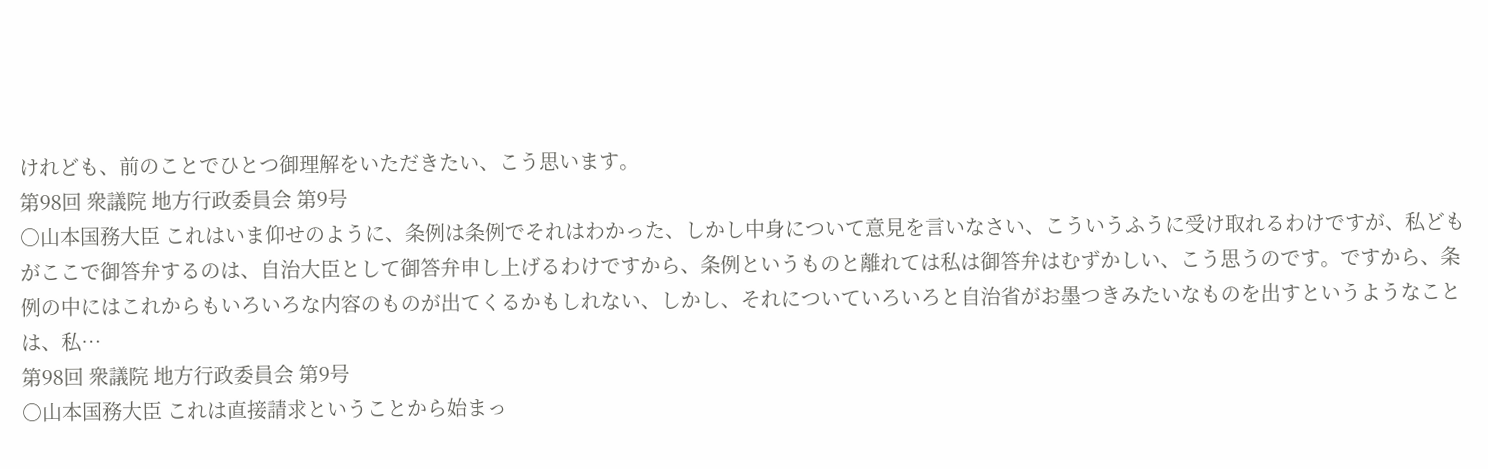けれども、前のことでひとつ御理解をいただきたい、こう思います。
第98回 衆議院 地方行政委員会 第9号
○山本国務大臣 これはいま仰せのように、条例は条例でそれはわかった、しかし中身について意見を言いなさい、こういうふうに受け取れるわけですが、私どもがここで御答弁するのは、自治大臣として御答弁申し上げるわけですから、条例というものと離れては私は御答弁はむずかしい、こう思うのです。ですから、条例の中にはこれからもいろいろな内容のものが出てくるかもしれない、しかし、それについていろいろと自治省がお墨つきみたいなものを出すというようなことは、私…
第98回 衆議院 地方行政委員会 第9号
○山本国務大臣 これは直接請求ということから始まっ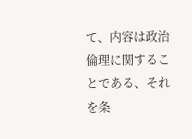て、内容は政治倫理に関することである、それを条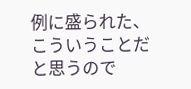例に盛られた、こういうことだと思うので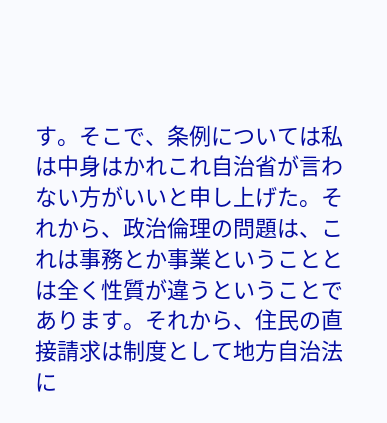す。そこで、条例については私は中身はかれこれ自治省が言わない方がいいと申し上げた。それから、政治倫理の問題は、これは事務とか事業ということとは全く性質が違うということであります。それから、住民の直接請求は制度として地方自治法に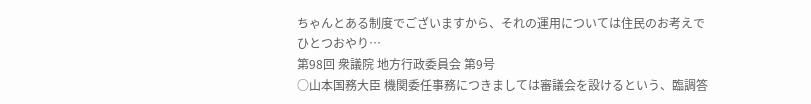ちゃんとある制度でございますから、それの運用については住民のお考えでひとつおやり…
第98回 衆議院 地方行政委員会 第9号
○山本国務大臣 機関委任事務につきましては審議会を設けるという、臨調答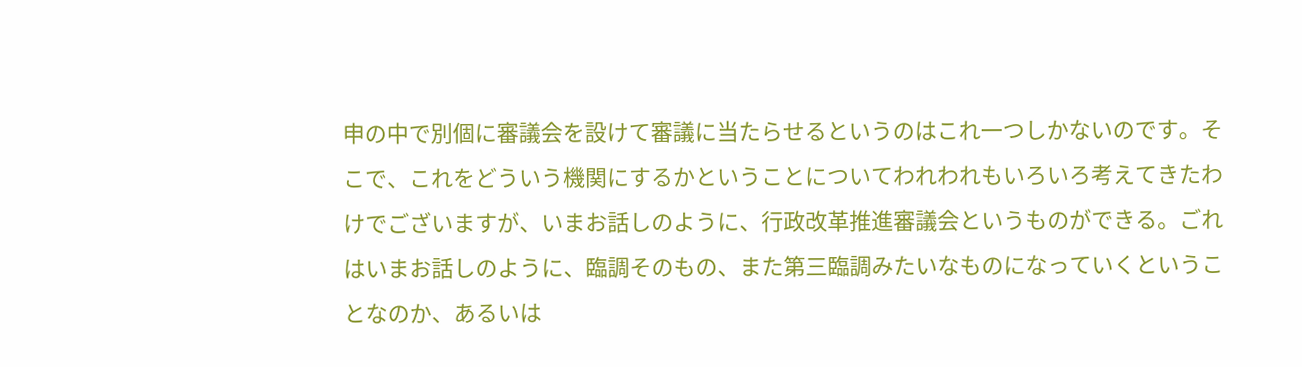申の中で別個に審議会を設けて審議に当たらせるというのはこれ一つしかないのです。そこで、これをどういう機関にするかということについてわれわれもいろいろ考えてきたわけでございますが、いまお話しのように、行政改革推進審議会というものができる。ごれはいまお話しのように、臨調そのもの、また第三臨調みたいなものになっていくということなのか、あるいは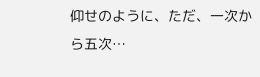仰せのように、ただ、一次から五次…